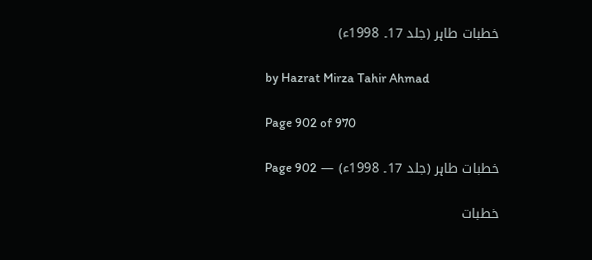خطبات طاہر (جلد 17۔ 1998ء)

by Hazrat Mirza Tahir Ahmad

Page 902 of 970

خطبات طاہر (جلد 17۔ 1998ء) — Page 902

خطبات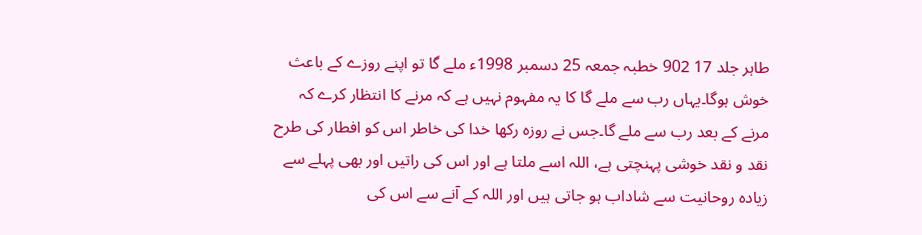طاہر جلد 17 902 خطبہ جمعہ 25 دسمبر 1998ء ملے گا تو اپنے روزے کے باعث خوش ہوگا۔یہاں رب سے ملے گا کا یہ مفہوم نہیں ہے کہ مرنے کا انتظار کرے کہ مرنے کے بعد رب سے ملے گا۔جس نے روزہ رکھا خدا کی خاطر اس کو افطار کی طرح نقد و نقد خوشی پہنچتی ہے، اللہ اسے ملتا ہے اور اس کی راتیں اور بھی پہلے سے زیادہ روحانیت سے شاداب ہو جاتی ہیں اور اللہ کے آنے سے اس کی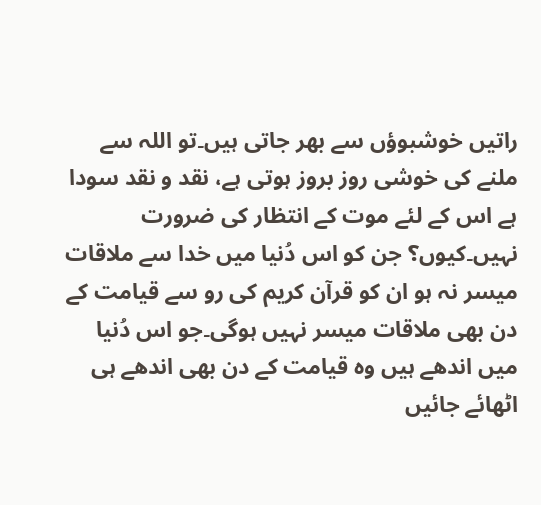راتیں خوشبوؤں سے بھر جاتی ہیں۔تو اللہ سے ملنے کی خوشی روز بروز ہوتی ہے، نقد و نقد سودا ہے اس کے لئے موت کے انتظار کی ضرورت نہیں۔کیوں؟ جن کو اس دُنیا میں خدا سے ملاقات میسر نہ ہو ان کو قرآن کریم کی رو سے قیامت کے دن بھی ملاقات میسر نہیں ہوگی۔جو اس دُنیا میں اندھے ہیں وہ قیامت کے دن بھی اندھے ہی اٹھائے جائیں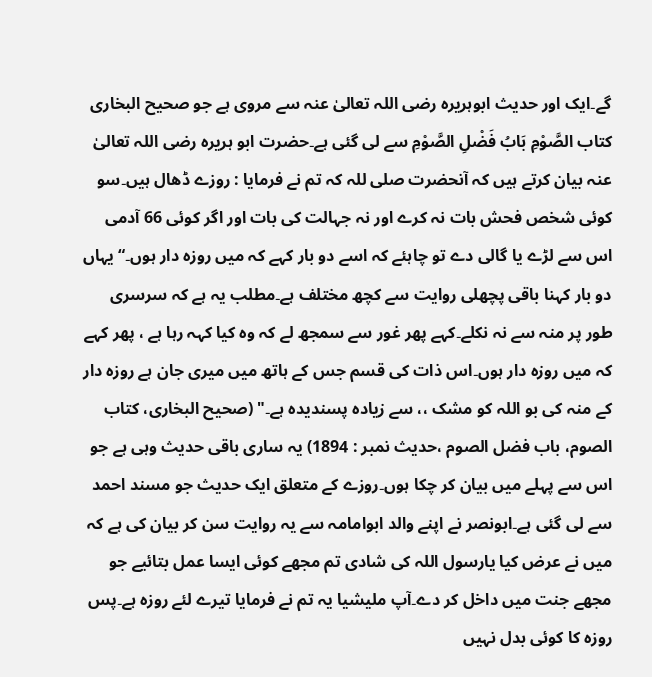گے۔ایک اور حدیث ابوہریرہ رضی اللہ تعالیٰ عنہ سے مروی ہے جو صحیح البخاری کتاب الصَّوْمِ بَابُ فَضْلِ الصَّوْمِ سے لی گئی ہے۔حضرت ابو ہریرہ رضی اللہ تعالیٰ عنہ بیان کرتے ہیں کہ آنحضرت صلی للہ کہ تم نے فرمایا : روزے ڈھال ہیں۔سو کوئی شخص فحش بات نہ کرے اور نہ جہالت کی بات اور اگر کوئی 66 آدمی اس سے لڑے یا گالی دے تو چاہئے کہ اسے دو بار کہے کہ میں روزہ دار ہوں۔“ یہاں دو بار کہنا باقی پچھلی روایت سے کچھ مختلف ہے۔مطلب یہ ہے کہ سرسری طور پر منہ سے نہ نکلے۔کہے پھر غور سے سمجھ لے کہ وہ کیا کہہ رہا ہے ، پھر کہے کہ میں روزہ دار ہوں۔اس ذات کی قسم جس کے ہاتھ میں میری جان ہے روزہ دار کے منہ کی بو اللہ کو مشک ،، سے زیادہ پسندیدہ ہے۔" (صحیح البخاری، کتاب الصوم، باب فضل الصوم ،حدیث نمبر : 1894) یہ ساری باقی حدیث وہی ہے جو اس سے پہلے میں بیان کر چکا ہوں۔روزے کے متعلق ایک حدیث جو مسند احمد سے لی گئی ہے۔ابونصر نے اپنے والد ابوامامہ سے یہ روایت سن کر بیان کی ہے کہ میں نے عرض کیا یارسول اللہ کی شادی تم مجھے کوئی ایسا عمل بتائیے جو مجھے جنت میں داخل کر دے۔آپ ملیشیا یہ تم نے فرمایا تیرے لئے روزہ ہے۔پس روزہ کا کوئی بدل نہیں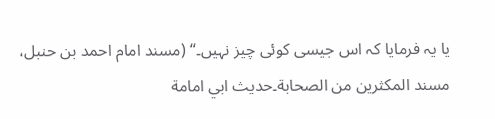یا یہ فرمایا کہ اس جیسی کوئی چیز نہیں۔“ (مسند امام احمد بن حنبل، مسند المكثرين من الصحابة۔حديث ابي امامة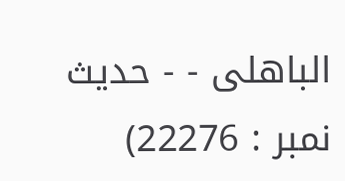الباهلی - - حدیث نمبر : 22276)